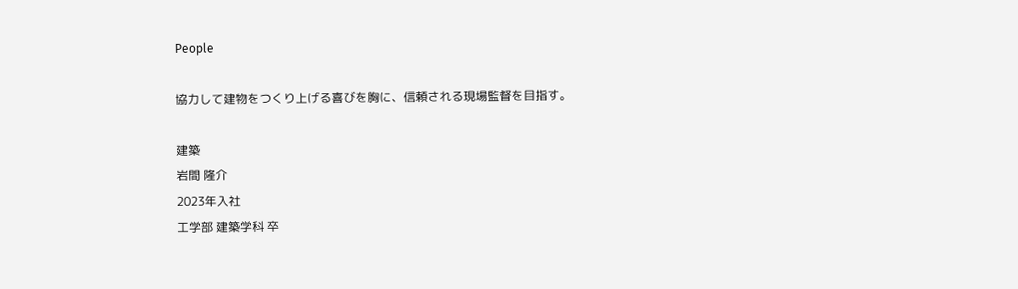People

協力して建物をつくり上げる喜びを胸に、信頼される現場監督を目指す。

建築
岩間 隆介
2023年入社
工学部 建築学科 卒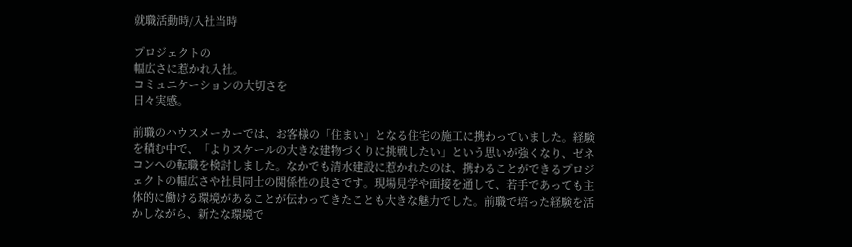就職活動時/入社当時

プロジェクトの
幅広さに惹かれ入社。
コミュニケーションの大切さを
日々実感。

前職のハウスメーカーでは、お客様の「住まい」となる住宅の施工に携わっていました。経験を積む中で、「よりスケールの大きな建物づくりに挑戦したい」という思いが強くなり、ゼネコンへの転職を検討しました。なかでも清水建設に惹かれたのは、携わることができるプロジェクトの幅広さや社員同士の関係性の良さです。現場見学や面接を通して、若手であっても主体的に働ける環境があることが伝わってきたことも大きな魅力でした。前職で培った経験を活かしながら、新たな環境で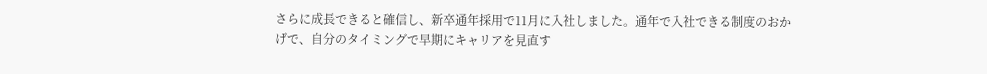さらに成長できると確信し、新卒通年採用で11月に入社しました。通年で入社できる制度のおかげで、自分のタイミングで早期にキャリアを見直す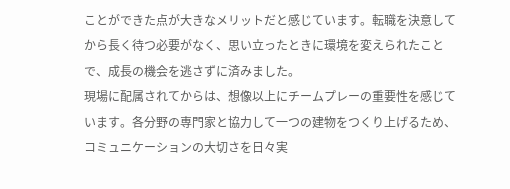ことができた点が大きなメリットだと感じています。転職を決意してから長く待つ必要がなく、思い立ったときに環境を変えられたことで、成長の機会を逃さずに済みました。
現場に配属されてからは、想像以上にチームプレーの重要性を感じています。各分野の専門家と協力して一つの建物をつくり上げるため、コミュニケーションの大切さを日々実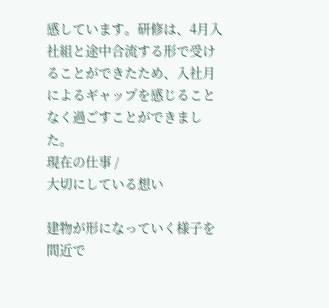感しています。研修は、4月入社組と途中合流する形で受けることができたため、入社月によるギャップを感じることなく過ごすことができました。
現在の仕事 /
大切にしている想い

建物が形になっていく様子を
間近で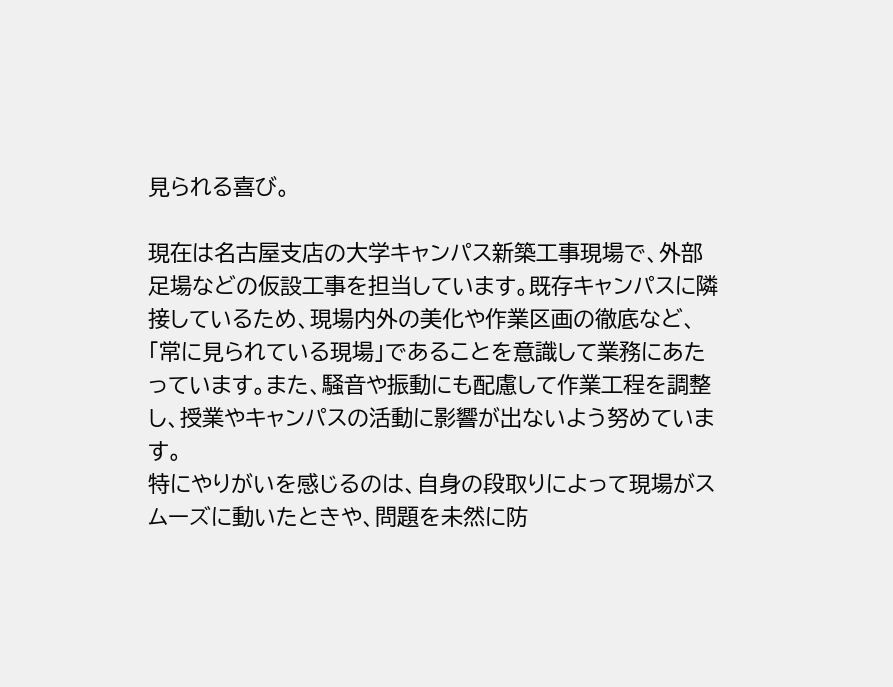見られる喜び。

現在は名古屋支店の大学キャンパス新築工事現場で、外部足場などの仮設工事を担当しています。既存キャンパスに隣接しているため、現場内外の美化や作業区画の徹底など、「常に見られている現場」であることを意識して業務にあたっています。また、騒音や振動にも配慮して作業工程を調整し、授業やキャンパスの活動に影響が出ないよう努めています。
特にやりがいを感じるのは、自身の段取りによって現場がスムーズに動いたときや、問題を未然に防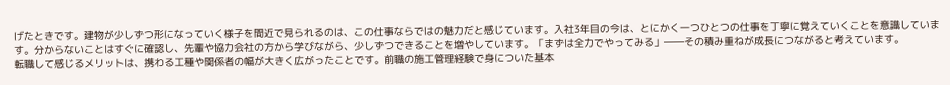げたときです。建物が少しずつ形になっていく様子を間近で見られるのは、この仕事ならではの魅力だと感じています。入社3年目の今は、とにかく一つひとつの仕事を丁寧に覚えていくことを意識しています。分からないことはすぐに確認し、先輩や協力会社の方から学びながら、少しずつできることを増やしています。「まずは全力でやってみる」――その積み重ねが成長につながると考えています。
転職して感じるメリットは、携わる工種や関係者の幅が大きく広がったことです。前職の施工管理経験で身についた基本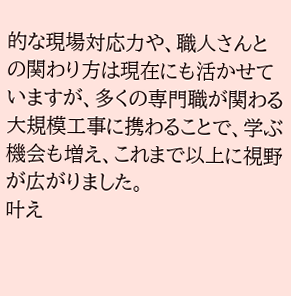的な現場対応力や、職人さんとの関わり方は現在にも活かせていますが、多くの専門職が関わる大規模工事に携わることで、学ぶ機会も増え、これまで以上に視野が広がりました。
叶え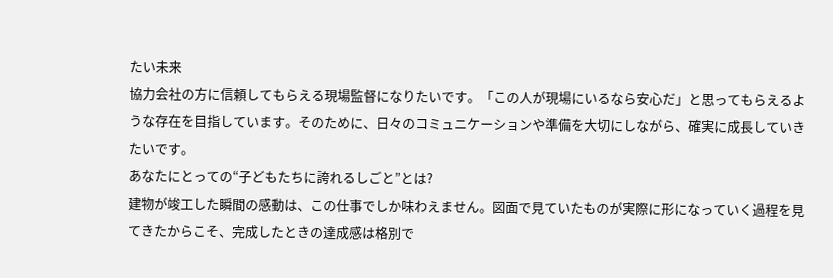たい未来
協力会社の方に信頼してもらえる現場監督になりたいです。「この人が現場にいるなら安心だ」と思ってもらえるような存在を目指しています。そのために、日々のコミュニケーションや準備を大切にしながら、確実に成長していきたいです。
あなたにとっての“子どもたちに誇れるしごと”とは?
建物が竣工した瞬間の感動は、この仕事でしか味わえません。図面で見ていたものが実際に形になっていく過程を見てきたからこそ、完成したときの達成感は格別で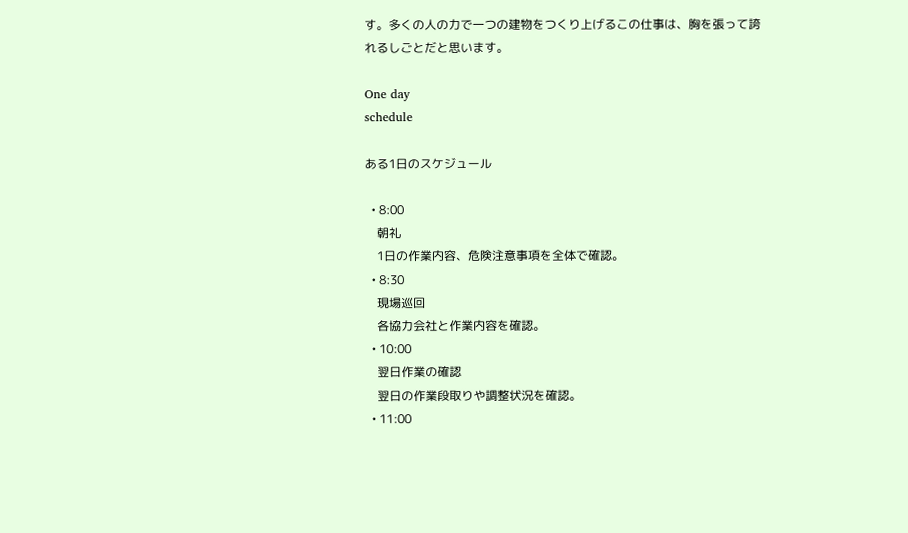す。多くの人の力で一つの建物をつくり上げるこの仕事は、胸を張って誇れるしごとだと思います。

One day
schedule

ある1日のスケジュール

  • 8:00
    朝礼
    1日の作業内容、危険注意事項を全体で確認。
  • 8:30
    現場巡回
    各協力会社と作業内容を確認。
  • 10:00
    翌日作業の確認
    翌日の作業段取りや調整状況を確認。
  • 11:00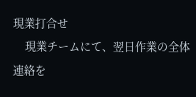現業打合せ
    現業チームにて、翌日作業の全体連絡を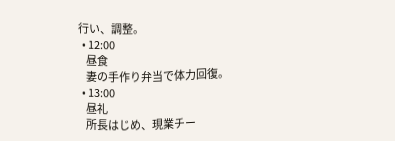行い、調整。
  • 12:00
    昼食
    妻の手作り弁当で体力回復。
  • 13:00
    昼礼
    所長はじめ、現業チー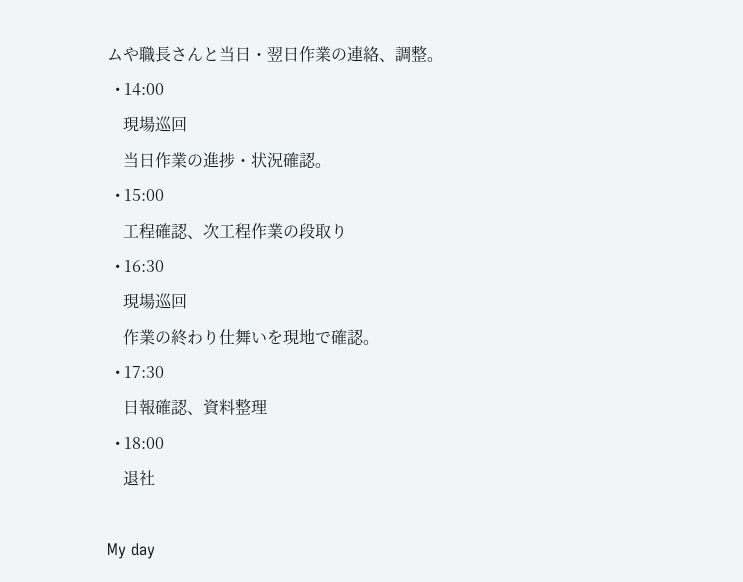ムや職長さんと当日・翌日作業の連絡、調整。
  • 14:00
    現場巡回
    当日作業の進捗・状況確認。
  • 15:00
    工程確認、次工程作業の段取り
  • 16:30
    現場巡回
    作業の終わり仕舞いを現地で確認。
  • 17:30
    日報確認、資料整理
  • 18:00
    退社

My day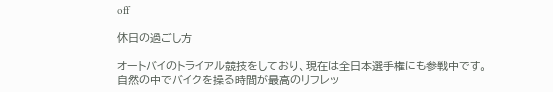off

休日の過ごし方

オートバイのトライアル競技をしており、現在は全日本選手権にも参戦中です。自然の中でバイクを操る時間が最高のリフレッ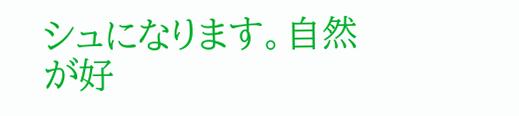シュになります。自然が好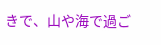きで、山や海で過ご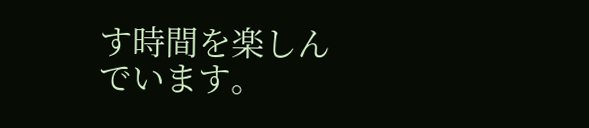す時間を楽しんでいます。